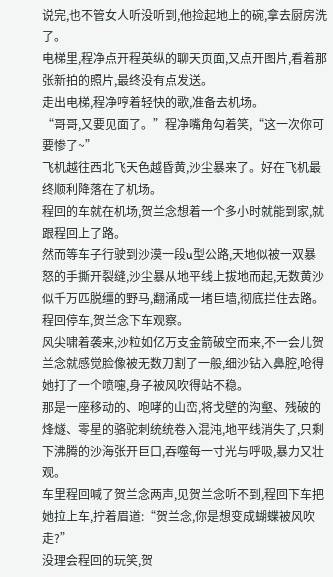说完,也不管女人听没听到,他捡起地上的碗,拿去厨房洗了。
电梯里,程净点开程英纵的聊天页面,又点开图片,看着那张新拍的照片,最终没有点发送。
走出电梯,程净哼着轻快的歌,准备去机场。
“哥哥,又要见面了。”程净嘴角勾着笑,“这一次你可要惨了~”
飞机越往西北飞天色越昏黄,沙尘暴来了。好在飞机最终顺利降落在了机场。
程回的车就在机场,贺兰念想着一个多小时就能到家,就跟程回上了路。
然而等车子行驶到沙漠一段u型公路,天地似被一双暴怒的手撕开裂缝,沙尘暴从地平线上拔地而起,无数黄沙似千万匹脱缰的野马,翻涌成一堵巨墙,彻底拦住去路。
程回停车,贺兰念下车观察。
风尖啸着袭来,沙粒如亿万支金箭破空而来,不一会儿贺兰念就感觉脸像被无数刀割了一般,细沙钻入鼻腔,呛得她打了一个喷嚏,身子被风吹得站不稳。
那是一座移动的、咆哮的山峦,将戈壁的沟壑、残破的烽燧、零星的骆驼刺统统卷入混沌,地平线消失了,只剩下沸腾的沙海张开巨口,吞噬每一寸光与呼吸,暴力又壮观。
车里程回喊了贺兰念两声,见贺兰念听不到,程回下车把她拉上车,拧着眉道:“贺兰念,你是想变成蝴蝶被风吹走?”
没理会程回的玩笑,贺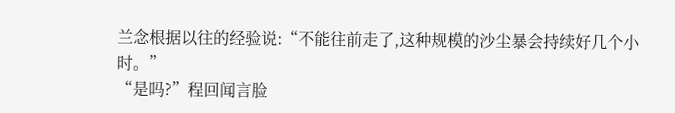兰念根据以往的经验说:“不能往前走了,这种规模的沙尘暴会持续好几个小时。”
“是吗?”程回闻言脸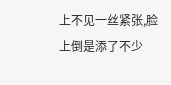上不见一丝紧张,脸上倒是添了不少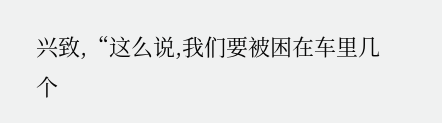兴致,“这么说,我们要被困在车里几个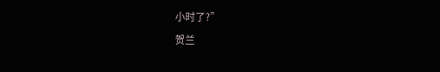小时了?”
贺兰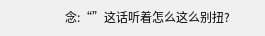念:“”这话听着怎么这么别扭?